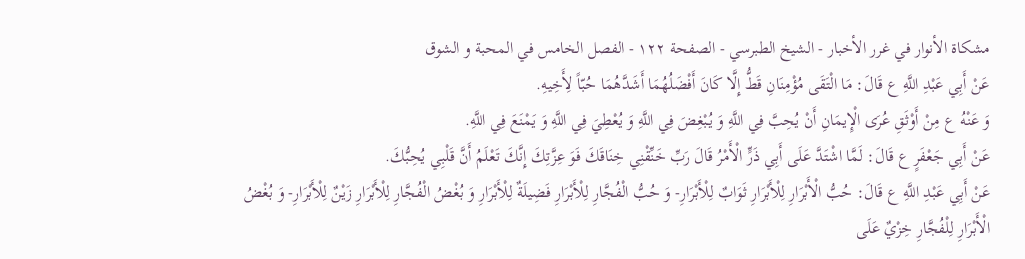مشكاة الأنوار في غرر الأخبار - الشيخ الطبرسي - الصفحة ١٢٢ - الفصل الخامس في المحبة و الشوق
عَنْ أَبِي عَبْدِ اللَّهِ ع قَالَ: مَا الْتَقَى مُؤْمِنَانِ قَطُّ إِلَّا كَانَ أَفْضَلُهُمَا أَشَدَّهُمَا حُبّاً لِأَخِيهِ.
وَ عَنْهُ ع مِنْ أَوْثَقِ عُرَى الْإِيمَانِ أَنْ يُحِبَّ فِي اللَّهِ وَ يُبْغِضَ فِي اللَّهِ وَ يُعْطِيَ فِي اللَّهِ وَ يَمْنَعَ فِي اللَّهِ.
عَنْ أَبِي جَعْفَرٍ ع قَالَ: لَمَّا اشْتَدَّ عَلَى أَبِي ذَرٍّ الْأَمْرُ قَالَ رَبِّ خَنِّقْنِي خِنَاقَكَ فَوَ عِزَّتِكَ إِنَّكَ تَعْلَمُ أَنَّ قَلْبِي يُحِبُّكَ.
عَنْ أَبِي عَبْدِ اللَّهِ ع قَالَ: حُبُّ الْأَبْرَارِ لِلْأَبْرَارِ ثَوَابٌ لِلْأَبْرَارِ- وَ حُبُّ الْفُجَّارِ لِلْأَبْرَارِ فَضِيلَةٌ لِلْأَبْرَارِ وَ بُغْضُ الْفُجَّارِ لِلْأَبْرَارِ زَيْنٌ لِلْأَبْرَارِ- وَ بُغْضُ الْأَبْرَارِ لِلْفُجَّارِ خِزْيٌ عَلَى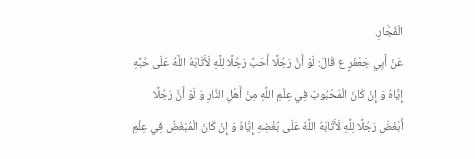الْفُجَّارِ.
عَنْ أَبِي جَعْفَرٍ ع قَالَ: لَوْ أَنَّ رَجُلًا أَحَبَّ رَجُلًا لِلَّهِ لَأَثَابَهُ اللَّهُ عَلَى حُبِّهِ إِيَّاهُ وَ إِنْ كَانَ الْمَحْبُوبُ فِي عِلْمِ اللَّهِ مِنْ أَهْلِ النَّارِ وَ لَوْ أَنَّ رَجُلًا أَبْغَضَ رَجُلًا لِلَّهِ لَأَثَابَهُ اللَّهُ عَلَى بُغْضِهِ إِيَّاهُ وَ إِنْ كَانَ الْمُبْغَضُ فِي عِلْمِ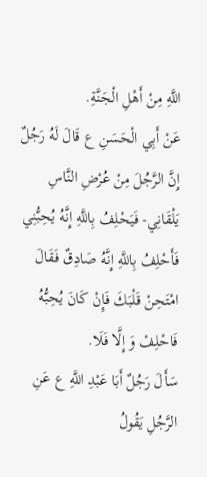اللَّهِ مِنْ أَهْلِ الْجَنَّةِ.
عَنْ أَبِي الْحَسَنِ ع قَالَ لَهُ رَجُلٌ إِنَّ الرَّجُلَ مِنْ عُرْضِ النَّاسِ يَلْقَانِي- فَيَحْلِفُ بِاللَّهِ إِنَّهُ يُحِبُّنِي فَأَحْلِفُ بِاللَّهِ إِنَّهُ صَادِقٌ فَقَالَ امْتَحِنْ قَلْبَكَ فَإِنْ كَانَ يُحِبُّهُ فَاحْلِفْ وَ إِلَّا فَلَا.
سَأَلَ رَجُلٌ أَبَا عَبْدِ اللَّهِ ع عَنِ الرَّجُلِ يَقُولُ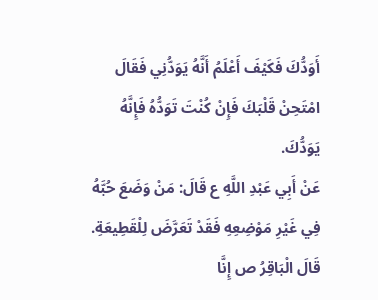أَوَدُّكَ فَكَيْفَ أَعْلَمُ أَنَّهُ يَوَدُّنِي فَقَالَ امْتَحِنْ قَلْبَكَ فَإِنْ كُنْتَ تَوَدُّهُ فَإِنَّهُ يَوَدُّكَ.
عَنْ أَبِي عَبْدِ اللَّهِ ع قَالَ: مَنْ وَضَعَ حُبَّهُ فِي غَيْرِ مَوْضِعِهِ فَقَدْ تَعَرَّضَ لِلْقَطِيعَةِ.
قَالَ الْبَاقِرُ ص إِنَّا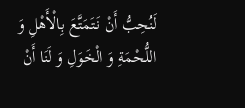لَنُحِبُّ أَنْ نَتَمَتَّعَ بِالْأَهْلِ وَ اللُّحْمَةِ وَ الْخَوَلِ وَ لَنَا أَنْ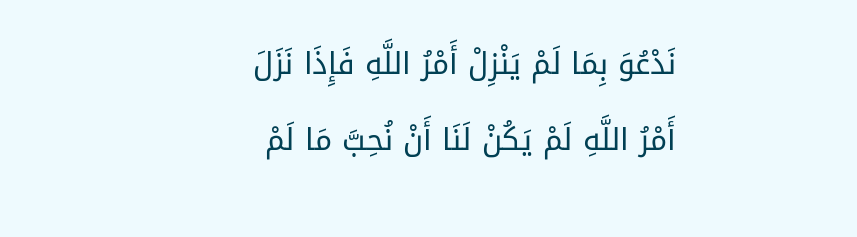نَدْعُوَ بِمَا لَمْ يَنْزِلْ أَمْرُ اللَّهِ فَإِذَا نَزَلَ أَمْرُ اللَّهِ لَمْ يَكُنْ لَنَا أَنْ نُحِبَّ مَا لَمْ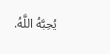يُحِبَّهُ اللَّهُ.